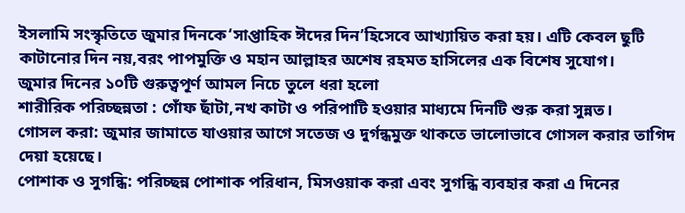ইসলামি সংস্কৃতিতে জুমার দিনকে‘সাপ্তাহিক ঈদের দিন’হিসেবে আখ্যায়িত করা হয়। এটি কেবল ছুটি কাটানোর দিন নয়,বরং পাপমুক্তি ও মহান আল্লাহর অশেষ রহমত হাসিলের এক বিশেষ সুযোগ।
জুমার দিনের ১০টি গুরুত্বপূর্ণ আমল নিচে তুলে ধরা হলো
শারীরিক পরিচ্ছন্নতা : গোঁফ ছাঁটা,নখ কাটা ও পরিপাটি হওয়ার মাধ্যমে দিনটি শুরু করা সুন্নত।
গোসল করা: জুমার জামাতে যাওয়ার আগে সতেজ ও দুর্গন্ধমুক্ত থাকতে ভালোভাবে গোসল করার তাগিদ দেয়া হয়েছে।
পোশাক ও সুগন্ধি: পরিচ্ছন্ন পোশাক পরিধান, মিসওয়াক করা এবং সুগন্ধি ব্যবহার করা এ দিনের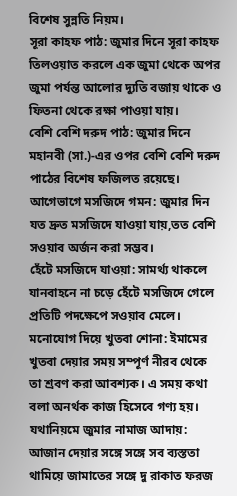বিশেষ সুন্নতি নিয়ম।
সূরা কাহফ পাঠ: জুমার দিনে সূরা কাহফ তিলওয়াত করলে এক জুমা থেকে অপর জুমা পর্যন্ত আলোর দ্যুতি বজায় থাকে ও ফিতনা থেকে রক্ষা পাওয়া যায়।
বেশি বেশি দরুদ পাঠ: জুমার দিনে মহানবী (সা.)-এর ওপর বেশি বেশি দরুদ পাঠের বিশেষ ফজিলত রয়েছে।
আগেভাগে মসজিদে গমন: জুমার দিন যত দ্রুত মসজিদে যাওয়া যায়,তত বেশি সওয়াব অর্জন করা সম্ভব।
হেঁটে মসজিদে যাওয়া: সামর্থ্য থাকলে যানবাহনে না চড়ে হেঁটে মসজিদে গেলে প্রতিটি পদক্ষেপে সওয়াব মেলে।
মনোযোগ দিয়ে খুতবা শোনা: ইমামের খুতবা দেয়ার সময় সম্পূর্ণ নীরব থেকে তা শ্রবণ করা আবশ্যক। এ সময় কথা বলা অনর্থক কাজ হিসেবে গণ্য হয়।
যথানিয়মে জুমার নামাজ আদায়: আজান দেয়ার সঙ্গে সঙ্গে সব ব্যস্ততা থামিয়ে জামাতের সঙ্গে দু রাকাত ফরজ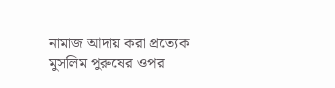নামাজ আদায় করা প্রত্যেক মুসলিম পুরুষের ওপর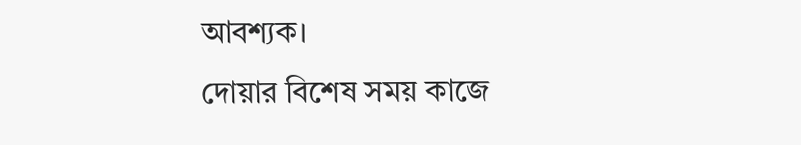আবশ্যক।
দোয়ার বিশেষ সময় কাজে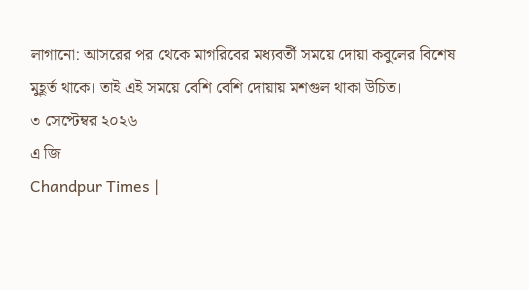লাগানো: আসরের পর থেকে মাগরিবের মধ্যবর্তী সময়ে দোয়া কবুলের বিশেষ মুহূর্ত থাকে। তাই এই সময়ে বেশি বেশি দোয়ায় মশগুল থাকা উচিত।
৩ সেপ্টেম্বর ২০২৬
এ জি
Chandpur Times |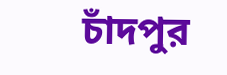চাঁদপুর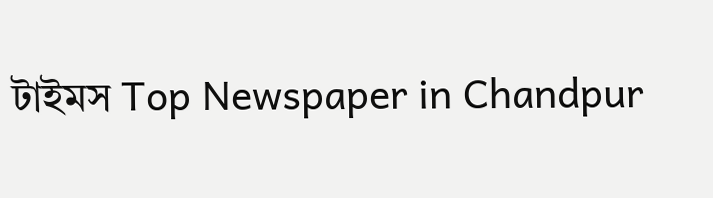টাইমস Top Newspaper in Chandpur